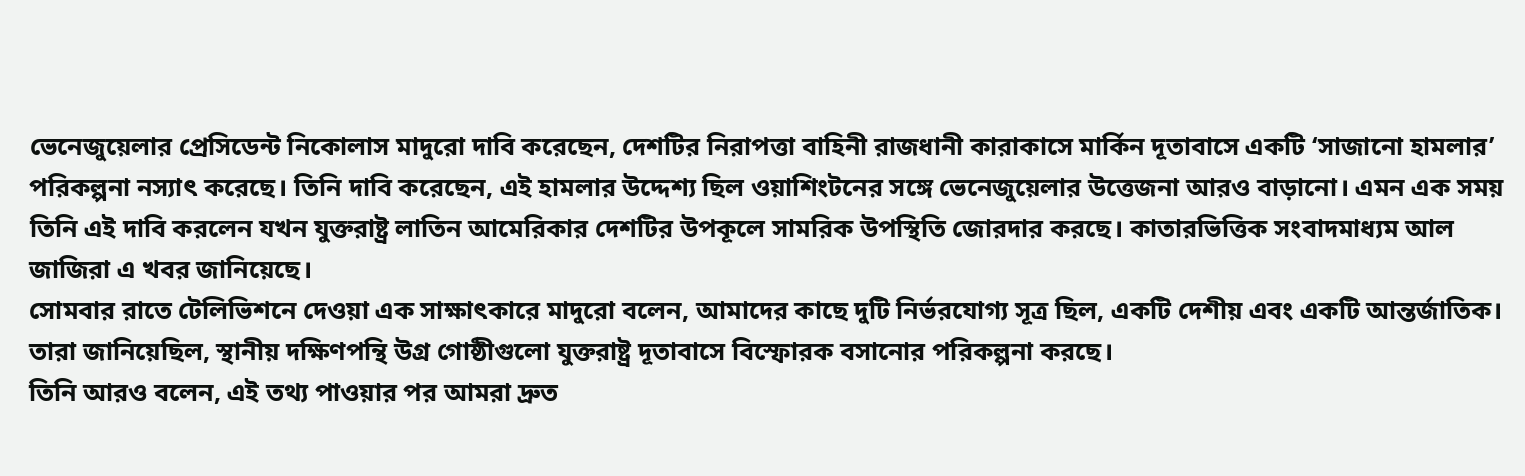ভেনেজুয়েলার প্রেসিডেন্ট নিকোলাস মাদুরো দাবি করেছেন, দেশটির নিরাপত্তা বাহিনী রাজধানী কারাকাসে মার্কিন দূতাবাসে একটি ‘সাজানো হামলার’ পরিকল্পনা নস্যাৎ করেছে। তিনি দাবি করেছেন, এই হামলার উদ্দেশ্য ছিল ওয়াশিংটনের সঙ্গে ভেনেজুয়েলার উত্তেজনা আরও বাড়ানো। এমন এক সময় তিনি এই দাবি করলেন যখন যুক্তরাষ্ট্র লাতিন আমেরিকার দেশটির উপকূলে সামরিক উপস্থিতি জোরদার করছে। কাতারভিত্তিক সংবাদমাধ্যম আল জাজিরা এ খবর জানিয়েছে।
সোমবার রাতে টেলিভিশনে দেওয়া এক সাক্ষাৎকারে মাদুরো বলেন, আমাদের কাছে দুটি নির্ভরযোগ্য সূত্র ছিল, একটি দেশীয় এবং একটি আন্তর্জাতিক। তারা জানিয়েছিল, স্থানীয় দক্ষিণপন্থি উগ্র গোষ্ঠীগুলো যুক্তরাষ্ট্র দূতাবাসে বিস্ফোরক বসানোর পরিকল্পনা করছে।
তিনি আরও বলেন, এই তথ্য পাওয়ার পর আমরা দ্রুত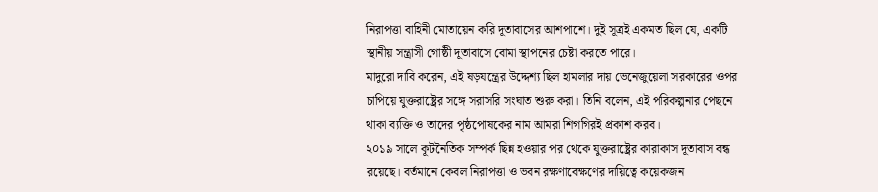নিরাপত্তা বাহিনী মোতায়েন করি দূতাবাসের আশপাশে। দুই সূত্রই একমত ছিল যে, একটি স্থানীয় সন্ত্রাসী গোষ্ঠী দূতাবাসে বোমা স্থাপনের চেষ্টা করতে পারে।
মাদুরো দাবি করেন, এই ষড়যন্ত্রের উদ্দেশ্য ছিল হামলার দায় ভেনেজুয়েলা সরকারের ওপর চাপিয়ে যুক্তরাষ্ট্রের সঙ্গে সরাসরি সংঘাত শুরু করা। তিনি বলেন, এই পরিকল্পনার পেছনে থাকা ব্যক্তি ও তাদের পৃষ্ঠপোষকের নাম আমরা শিগগিরই প্রকাশ করব।
২০১৯ সালে কূটনৈতিক সম্পর্ক ছিন্ন হওয়ার পর থেকে যুক্তরাষ্ট্রের কারাকাস দূতাবাস বন্ধ রয়েছে। বর্তমানে কেবল নিরাপত্তা ও ভবন রক্ষণাবেক্ষণের দায়িত্বে কয়েকজন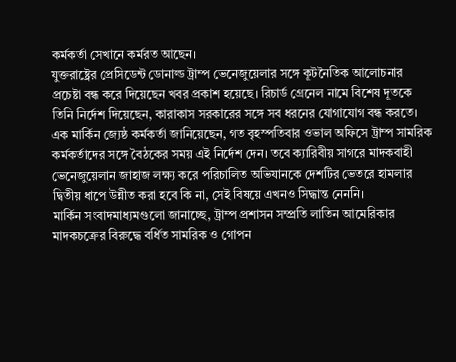কর্মকর্তা সেখানে কর্মরত আছেন।
যুক্তরাষ্ট্রের প্রেসিডেন্ট ডোনাল্ড ট্রাম্প ভেনেজুয়েলার সঙ্গে কূটনৈতিক আলোচনার প্রচেষ্টা বন্ধ করে দিয়েছেন খবর প্রকাশ হয়েছে। রিচার্ড গ্রেনেল নামে বিশেষ দূতকে তিনি নির্দেশ দিয়েছেন, কারাকাস সরকারের সঙ্গে সব ধরনের যোগাযোগ বন্ধ করতে।
এক মার্কিন জ্যেষ্ঠ কর্মকর্তা জানিয়েছেন, গত বৃহস্পতিবার ওভাল অফিসে ট্রাম্প সামরিক কর্মকর্তাদের সঙ্গে বৈঠকের সময় এই নির্দেশ দেন। তবে ক্যারিবীয় সাগরে মাদকবাহী ভেনেজুয়েলান জাহাজ লক্ষ্য করে পরিচালিত অভিযানকে দেশটির ভেতরে হামলার দ্বিতীয় ধাপে উন্নীত করা হবে কি না, সেই বিষয়ে এখনও সিদ্ধান্ত নেননি।
মার্কিন সংবাদমাধ্যমগুলো জানাচ্ছে, ট্রাম্প প্রশাসন সম্প্রতি লাতিন আমেরিকার মাদকচক্রের বিরুদ্ধে বর্ধিত সামরিক ও গোপন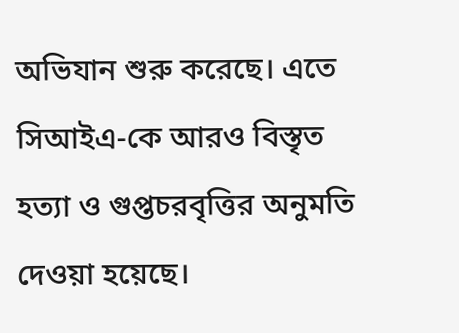অভিযান শুরু করেছে। এতে সিআইএ-কে আরও বিস্তৃত হত্যা ও গুপ্তচরবৃত্তির অনুমতি দেওয়া হয়েছে।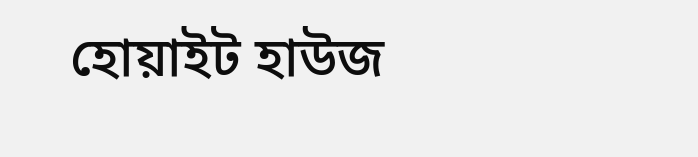হোয়াইট হাউজ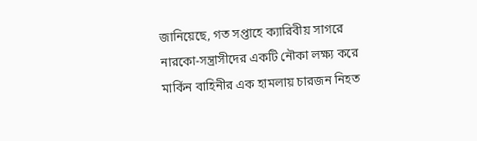জানিয়েছে, গত সপ্তাহে ক্যারিবীয় সাগরে নারকো-সন্ত্রাসীদের একটি নৌকা লক্ষ্য করে মার্কিন বাহিনীর এক হামলায় চারজন নিহত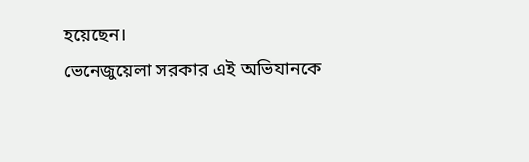হয়েছেন।
ভেনেজুয়েলা সরকার এই অভিযানকে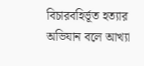বিচারবহির্ভূত হত্যার অভিযান বলে আখ্যা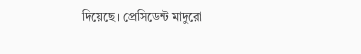দিয়েছে। প্রেসিডেন্ট মাদুরো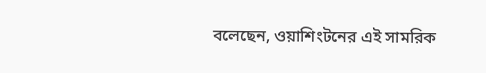বলেছেন, ওয়াশিংটনের এই সামরিক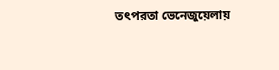তৎপরতা ভেনেজুয়েলায়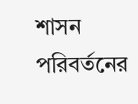শাসন পরিবর্তনের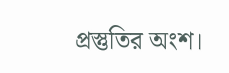প্রস্তুতির অংশ।